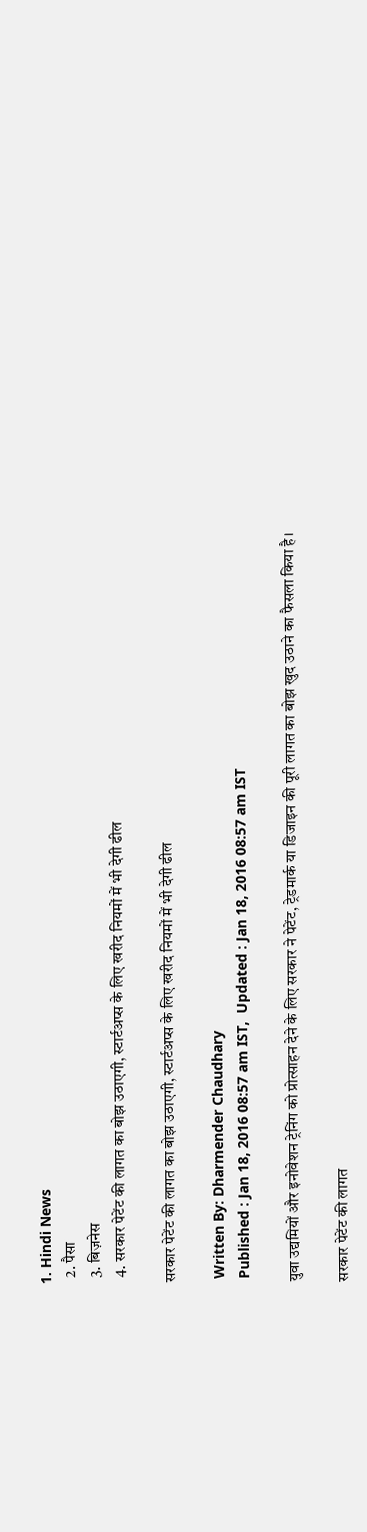1. Hindi News
  2. पैसा
  3. बिज़नेस
  4. सरकार पेटेंट की लागत का बोझ उठाएगी, स्टार्टअप्स के लिए खरीद नियमों में भी देगी ढील

सरकार पेटेंट की लागत का बोझ उठाएगी, स्टार्टअप्स के लिए खरीद नियमों में भी देगी ढील

 Written By: Dharmender Chaudhary
 Published : Jan 18, 2016 08:57 am IST,  Updated : Jan 18, 2016 08:57 am IST

युवा उद्यमियों और इनोवेशन ट्रेनिंग को प्रोत्साहन देने के लिए सरकार ने पेटेंट, ट्रेडमार्क या डिजाइन की पूरी लागत का बोझ खुद उठाने का फैसला किया है।

सरकार पेटेंट की लागत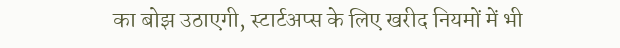का बोझ उठाएगी, स्टार्टअप्स के लिए खरीद नियमों में भी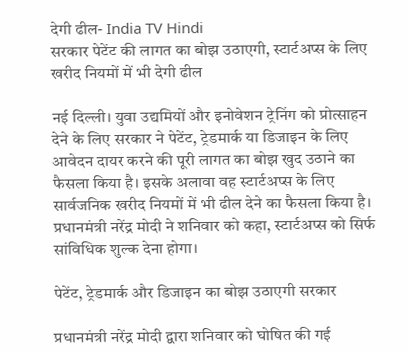देगी ढील- India TV Hindi
सरकार पेटेंट की लागत का बोझ उठाएगी, स्टार्टअप्स के लिए खरीद नियमों में भी देगी ढील

नई दिल्ली। युवा उद्यमियों और इनोवेशन ट्रेनिंग को प्रोत्साहन देने के लिए सरकार ने पेटेंट, ट्रेडमार्क या डिजाइन के लिए आवेदन दायर करने की पूरी लागत का बोझ खुद उठाने का फैसला किया है। इसके अलावा वह स्टार्टअप्स के लिए सार्वजनिक खरीद नियमों में भी ढील देने का फैसला किया है। प्रधानमंत्री नरेंद्र मोदी ने शनिवार को कहा, स्टार्टअप्स को सिर्फ सांविधिक शुल्क देना होगा।

पेटेंट, ट्रेडमार्क और डिजाइन का बोझ उठाएगी सरकार

प्रधानमंत्री नरेंद्र मोदी द्वारा शनिवार को घोषित की गई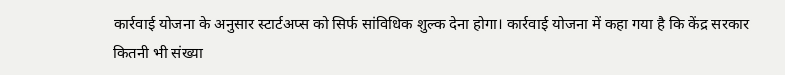कार्रवाई योजना के अनुसार स्टार्टअप्स को सिर्फ सांविधिक शुल्क देना होगा। कार्रवाई योजना में कहा गया है कि केंद्र सरकार कितनी भी संख्या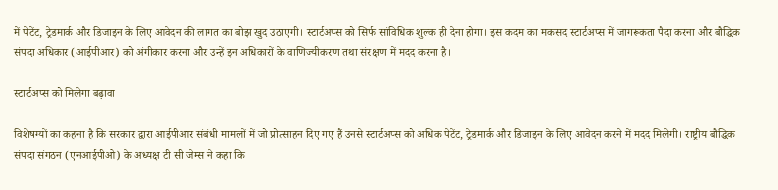में पेटेंट, ट्रेडमार्क और डिजाइन के लिए आवेदन की लागत का बोझ खुद उठाएगी। स्टार्टअप्स को सिर्फ सांविधिक शुल्क ही देना होगा। इस कदम का मकसद स्टार्टअप्स में जागरूकता पैदा करना और बौद्धिक संपदा अधिकार (आईपीआर) को अंगीकार करना और उन्हें इन अधिकारों के वाणिज्यीकरण तथा संरक्षण में मदद करना है।

स्टार्टअप्स को मिलेगा बढ़ावा

विशेषग्यों का कहना है कि सरकार द्वारा आईपीआर संबंधी मामलों में जो प्रोत्साहन दिए गए हैं उनसे स्टार्टअप्स को अधिक पेटेंट, ट्रेडमार्क और डिजाइन के लिए आवेदन करने में मदद मिलेगी। राष्ट्रीय बौद्धिक संपदा संगठन (एनआईपीओ) के अध्यक्ष टी सी जेम्स ने कहा कि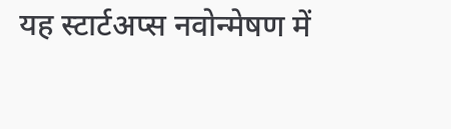यह स्टार्टअप्स नवोन्मेषण में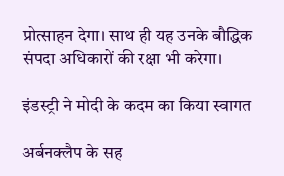प्रोत्साहन देगा। साथ ही यह उनके बौद्धिक संपदा अधिकारों की रक्षा भी करेगा।

इंडस्ट्री ने मोदी के कदम का किया स्वागत

अर्बनक्लैप के सह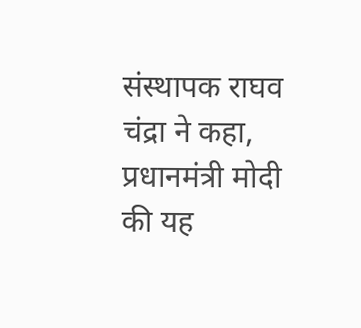संस्थापक राघव चंद्रा ने कहा, प्रधानमंत्री मोदी की यह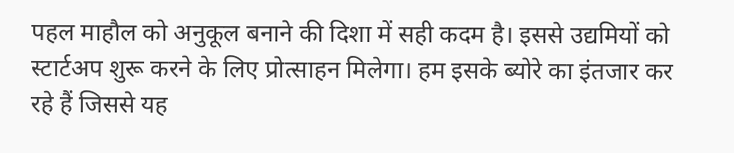पहल माहौल को अनुकूल बनाने की दिशा में सही कदम है। इससे उद्यमियों को स्टार्टअप शुरू करने के लिए प्रोत्साहन मिलेगा। हम इसके ब्योरे का इंतजार कर रहे हैं जिससे यह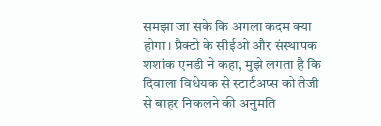समझा जा सके कि अगला कदम क्या होगा। प्रैक्टो के सीईओ और संस्थापक शशांक एनडी ने कहा, मुझे लगता है कि दिवाला विधेयक से स्टार्टअप्स को तेजी से बाहर निकलने की अनुमति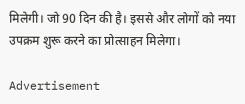मिलेगी। जो 90 दिन की है। इससे और लोगों को नया उपक्रम शुरू करने का प्रोत्साहन मिलेगा।

Advertisement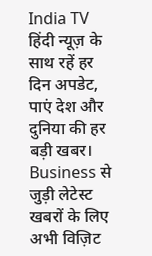India TV हिंदी न्यूज़ के साथ रहें हर दिन अपडेट, पाएं देश और दुनिया की हर बड़ी खबर। Business से जुड़ी लेटेस्ट खबरों के लिए अभी विज़िट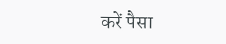करें पैसा